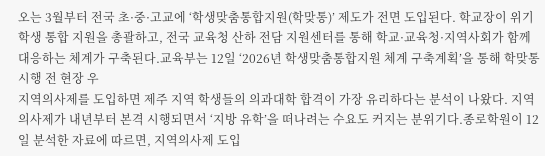오는 3월부터 전국 초·중·고교에 ‘학생맞춤통합지원(학맞통)’ 제도가 전면 도입된다. 학교장이 위기 학생 통합 지원을 총괄하고, 전국 교육청 산하 전담 지원센터를 통해 학교·교육청·지역사회가 함께 대응하는 체계가 구축된다.교육부는 12일 ‘2026년 학생맞춤통합지원 체계 구축계획’을 통해 학맞통 시행 전 현장 우
지역의사제를 도입하면 제주 지역 학생들의 의과대학 합격이 가장 유리하다는 분석이 나왔다. 지역의사제가 내년부터 본격 시행되면서 ‘지방 유학’을 떠나려는 수요도 커지는 분위기다.종로학원이 12일 분석한 자료에 따르면, 지역의사제 도입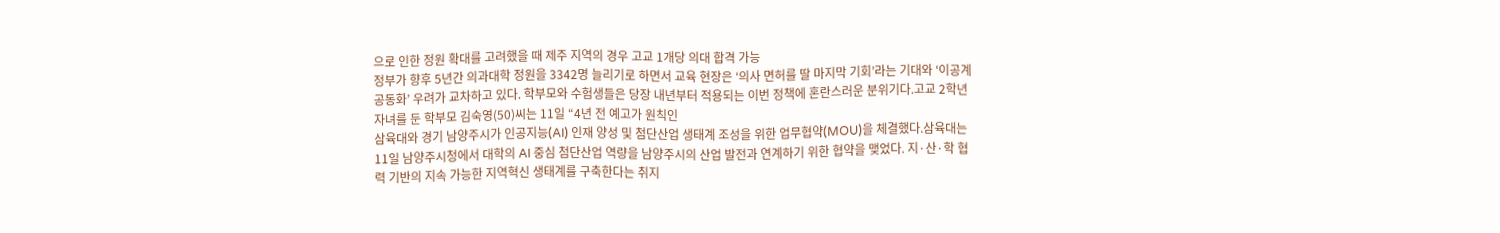으로 인한 정원 확대를 고려했을 때 제주 지역의 경우 고교 1개당 의대 합격 가능
정부가 향후 5년간 의과대학 정원을 3342명 늘리기로 하면서 교육 현장은 ‘의사 면허를 딸 마지막 기회’라는 기대와 ‘이공계 공동화’ 우려가 교차하고 있다. 학부모와 수험생들은 당장 내년부터 적용되는 이번 정책에 혼란스러운 분위기다.고교 2학년 자녀를 둔 학부모 김숙영(50)씨는 11일 “4년 전 예고가 원칙인
삼육대와 경기 남양주시가 인공지능(AI) 인재 양성 및 첨단산업 생태계 조성을 위한 업무협약(MOU)을 체결했다.삼육대는 11일 남양주시청에서 대학의 AI 중심 첨단산업 역량을 남양주시의 산업 발전과 연계하기 위한 협약을 맺었다. 지·산·학 협력 기반의 지속 가능한 지역혁신 생태계를 구축한다는 취지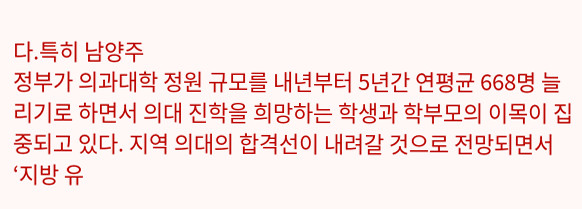다.특히 남양주
정부가 의과대학 정원 규모를 내년부터 5년간 연평균 668명 늘리기로 하면서 의대 진학을 희망하는 학생과 학부모의 이목이 집중되고 있다. 지역 의대의 합격선이 내려갈 것으로 전망되면서 ‘지방 유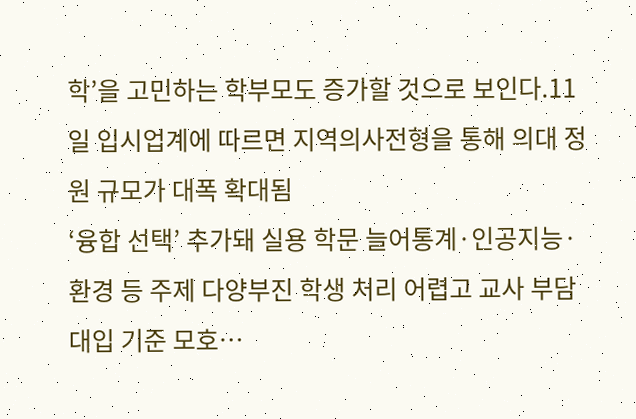학’을 고민하는 학부모도 증가할 것으로 보인다.11일 입시업계에 따르면 지역의사전형을 통해 의대 정원 규모가 대폭 확대됨
‘융합 선택’ 추가돼 실용 학문 늘어통계·인공지능·환경 등 주제 다양부진 학생 처리 어렵고 교사 부담대입 기준 모호…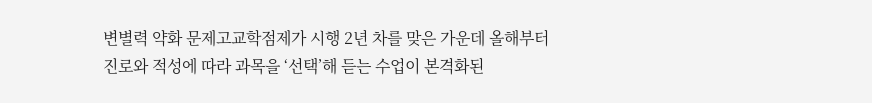변별력 약화 문제고교학점제가 시행 2년 차를 맞은 가운데 올해부터 진로와 적성에 따라 과목을 ‘선택’해 듣는 수업이 본격화된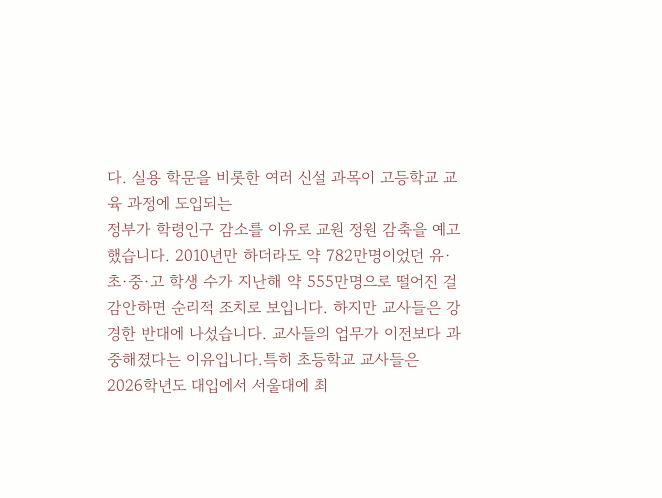다. 실용 학문을 비롯한 여러 신설 과목이 고등학교 교육 과정에 도입되는
정부가 학령인구 감소를 이유로 교원 정원 감축을 예고했습니다. 2010년만 하더라도 약 782만명이었던 유·초·중·고 학생 수가 지난해 약 555만명으로 떨어진 걸 감안하면 순리적 조치로 보입니다. 하지만 교사들은 강경한 반대에 나섰습니다. 교사들의 업무가 이전보다 과중해졌다는 이유입니다.특히 초등학교 교사들은
2026학년도 대입에서 서울대에 최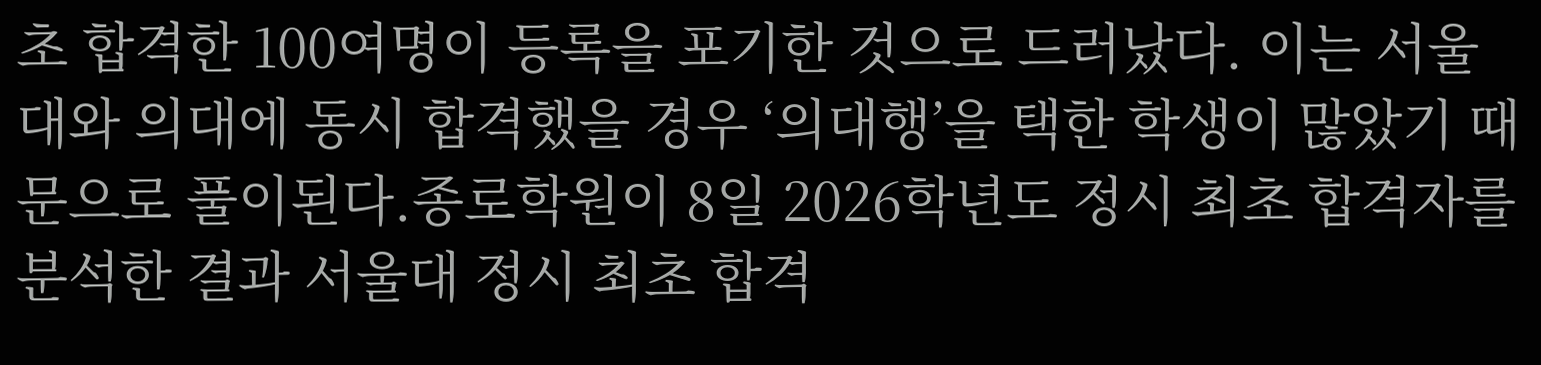초 합격한 100여명이 등록을 포기한 것으로 드러났다. 이는 서울대와 의대에 동시 합격했을 경우 ‘의대행’을 택한 학생이 많았기 때문으로 풀이된다.종로학원이 8일 2026학년도 정시 최초 합격자를 분석한 결과 서울대 정시 최초 합격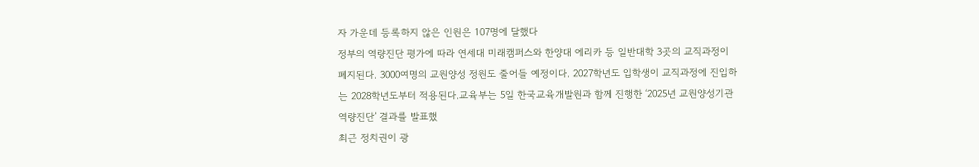자 가운데 등록하지 않은 인원은 107명에 달했다
정부의 역량진단 평가에 따라 연세대 미래캠퍼스와 한양대 에리카 등 일반대학 3곳의 교직과정이 폐지된다. 3000여명의 교원양성 정원도 줄어들 예정이다. 2027학년도 입학생이 교직과정에 진입하는 2028학년도부터 적용된다.교육부는 5일 한국교육개발원과 함께 진행한 ‘2025년 교원양성기관 역량진단’ 결과를 발표했
최근 정치권이 광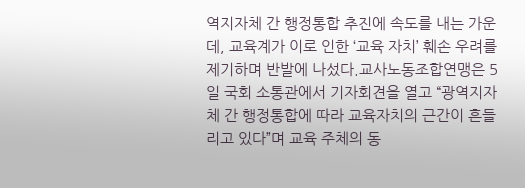역지자체 간 행정통합 추진에 속도를 내는 가운데, 교육계가 이로 인한 ‘교육 자치’ 훼손 우려를 제기하며 반발에 나섰다.교사노동조합연맹은 5일 국회 소통관에서 기자회견을 열고 “광역지자체 간 행정통합에 따라 교육자치의 근간이 흔들리고 있다”며 교육 주체의 동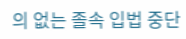의 없는 졸속 입법 중단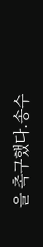을 촉구했다.송수